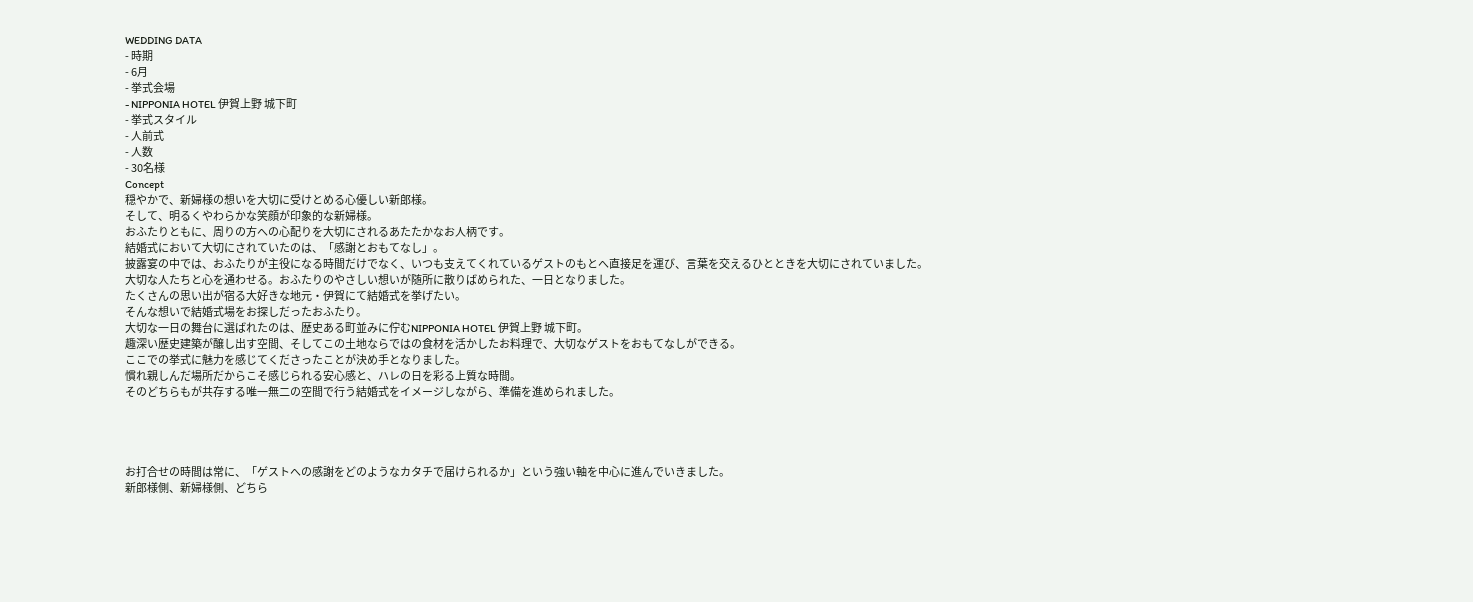WEDDING DATA
- 時期
- 6月
- 挙式会場
- NIPPONIA HOTEL 伊賀上野 城下町
- 挙式スタイル
- 人前式
- 人数
- 30名様
Concept
穏やかで、新婦様の想いを大切に受けとめる心優しい新郎様。
そして、明るくやわらかな笑顔が印象的な新婦様。
おふたりともに、周りの方への心配りを大切にされるあたたかなお人柄です。
結婚式において大切にされていたのは、「感謝とおもてなし」。
披露宴の中では、おふたりが主役になる時間だけでなく、いつも支えてくれているゲストのもとへ直接足を運び、言葉を交えるひとときを大切にされていました。
大切な人たちと心を通わせる。おふたりのやさしい想いが随所に散りばめられた、一日となりました。
たくさんの思い出が宿る大好きな地元・伊賀にて結婚式を挙げたい。
そんな想いで結婚式場をお探しだったおふたり。
大切な一日の舞台に選ばれたのは、歴史ある町並みに佇むNIPPONIA HOTEL 伊賀上野 城下町。
趣深い歴史建築が醸し出す空間、そしてこの土地ならではの食材を活かしたお料理で、大切なゲストをおもてなしができる。
ここでの挙式に魅力を感じてくださったことが決め手となりました。
慣れ親しんだ場所だからこそ感じられる安心感と、ハレの日を彩る上質な時間。
そのどちらもが共存する唯一無二の空間で行う結婚式をイメージしながら、準備を進められました。




お打合せの時間は常に、「ゲストへの感謝をどのようなカタチで届けられるか」という強い軸を中心に進んでいきました。
新郎様側、新婦様側、どちら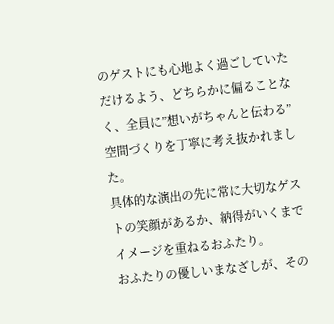のゲストにも心地よく過ごしていただけるよう、どちらかに偏ることなく、全員に”想いがちゃんと伝わる”空間づくりを丁寧に考え抜かれました。
具体的な演出の先に常に大切なゲストの笑顔があるか、納得がいくまでイメージを重ねるおふたり。
おふたりの優しいまなざしが、その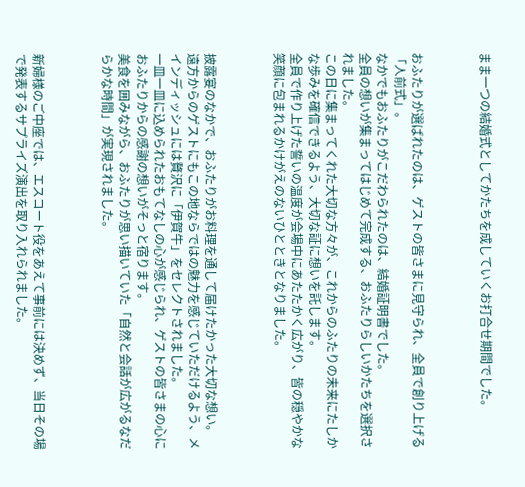まま一つの結婚式としてかたちを成していくお打合せ期間でした。



おふたりが選ばれたのは、ゲストの皆さまに見守られ、全員で創り上げる「人前式」。
なかでもおふたりがこだわられたのは、結婚証明書でした。
全員の想いが集まってはじめて完成する、おふたりらしいかたちを選択されました。
この日に集まってくれた大切な方々が、これからのふたりの未来にたしかな歩みを確信できるよう、大切な証に想いを託します。
全員で作り上げた誓いの温度が会場中にあたたかく広がり、皆の穏やかな笑顔に包まれるかけがえのないひとときとなりました。



披露宴のなかで、おふたりがお料理を通して届けたかった大切な想い。
遠方からのゲストにもこの地ならではの魅力を感じていただけるよう、メインディッシュには贅沢に「伊賀牛」をセレクトされました。
一皿一皿に込められたおもてなしの心が感じられ、ゲストの皆さまの心におふたりからの感謝の想いがそっと宿ります。
美食を囲みながら、おふたりが思い描いていた「自然と会話が広がるなだらかな時間」が実現されました。



新婦様のご中座では、エスコート役をあえて事前には決めず、当日その場で発表するサプライズ演出を取り入れられました。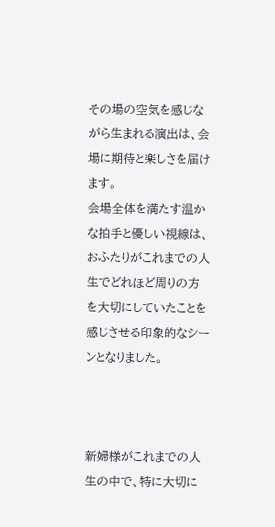その場の空気を感じながら生まれる演出は、会場に期待と楽しさを届けます。
会場全体を満たす温かな拍手と優しい視線は、
おふたりがこれまでの人生でどれほど周りの方を大切にしていたことを感じさせる印象的なシーンとなりました。



新婦様がこれまでの人生の中で、特に大切に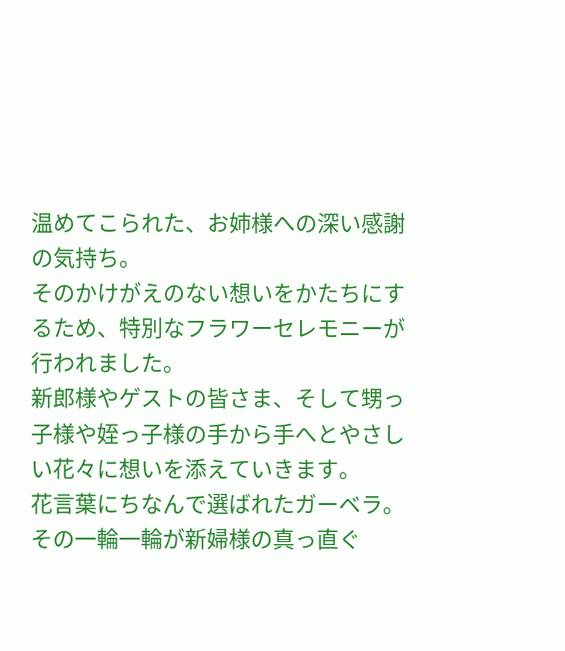温めてこられた、お姉様への深い感謝の気持ち。
そのかけがえのない想いをかたちにするため、特別なフラワーセレモニーが行われました。
新郎様やゲストの皆さま、そして甥っ子様や姪っ子様の手から手へとやさしい花々に想いを添えていきます。
花言葉にちなんで選ばれたガーベラ。
その一輪一輪が新婦様の真っ直ぐ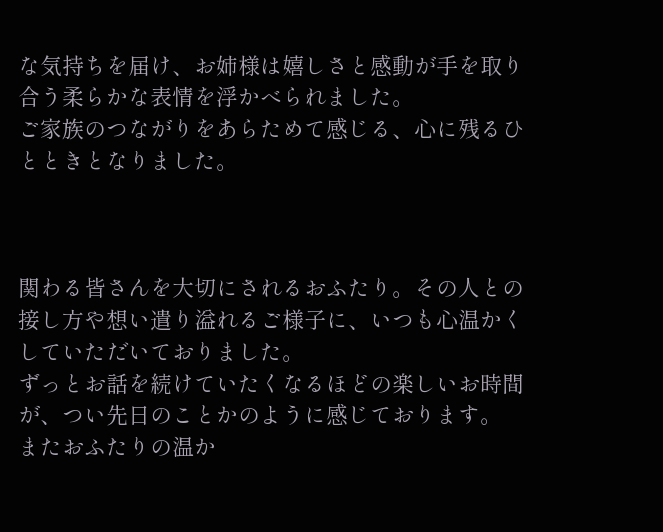な気持ちを届け、お姉様は嬉しさと感動が手を取り合う柔らかな表情を浮かべられました。
ご家族のつながりをあらためて感じる、心に残るひとときとなりました。



関わる皆さんを大切にされるおふたり。その人との接し方や想い遣り溢れるご様子に、いつも心温かくしていただいておりました。
ずっとお話を続けていたくなるほどの楽しいお時間が、つい先日のことかのように感じております。
またおふたりの温か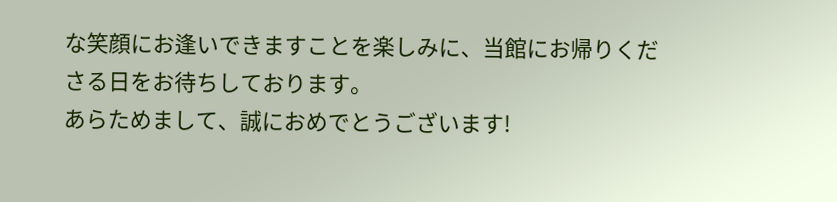な笑顔にお逢いできますことを楽しみに、当館にお帰りくださる日をお待ちしております。
あらためまして、誠におめでとうございます!